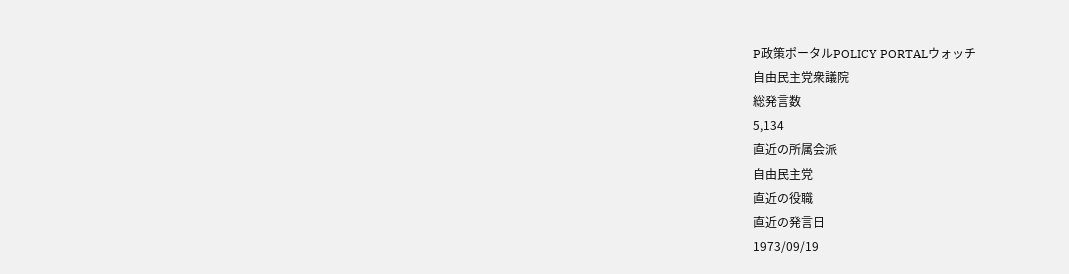P政策ポータルPOLICY PORTALウォッチ
自由民主党衆議院
総発言数
5,134
直近の所属会派
自由民主党
直近の役職
直近の発言日
1973/09/19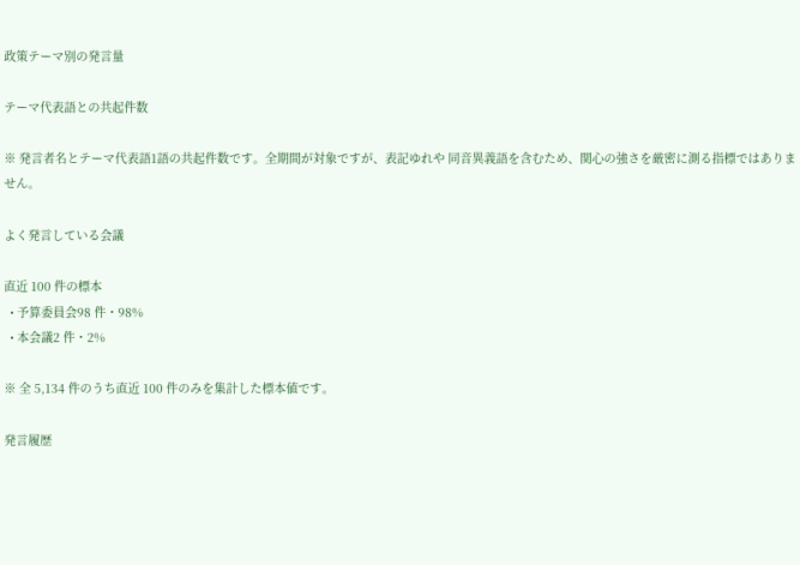政策テーマ別の発言量

テーマ代表語との共起件数

※ 発言者名とテーマ代表語1語の共起件数です。全期間が対象ですが、表記ゆれや 同音異義語を含むため、関心の強さを厳密に測る指標ではありません。

よく発言している会議

直近 100 件の標本
  • 予算委員会98 件・98%
  • 本会議2 件・2%

※ 全 5,134 件のうち直近 100 件のみを集計した標本値です。

発言履歴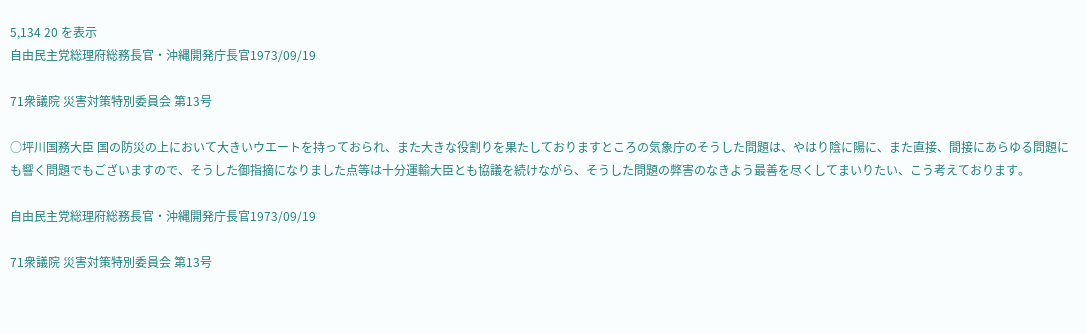5,134 20 を表示
自由民主党総理府総務長官・沖縄開発庁長官1973/09/19

71衆議院 災害対策特別委員会 第13号

○坪川国務大臣 国の防災の上において大きいウエートを持っておられ、また大きな役割りを果たしておりますところの気象庁のそうした問題は、やはり陰に陽に、また直接、間接にあらゆる問題にも響く問題でもございますので、そうした御指摘になりました点等は十分運輸大臣とも協議を続けながら、そうした問題の弊害のなきよう最善を尽くしてまいりたい、こう考えております。

自由民主党総理府総務長官・沖縄開発庁長官1973/09/19

71衆議院 災害対策特別委員会 第13号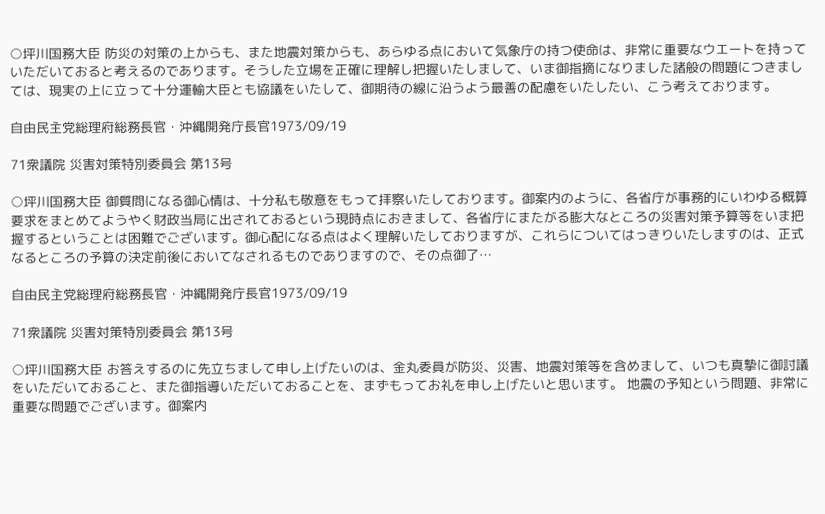○坪川国務大臣 防災の対策の上からも、また地震対策からも、あらゆる点において気象庁の持つ使命は、非常に重要なウエートを持っていただいておると考えるのであります。そうした立場を正確に理解し把握いたしまして、いま御指摘になりました諸般の問題につきましては、現実の上に立って十分運輸大臣とも協議をいたして、御期待の線に沿うよう最善の配慮をいたしたい、こう考えております。

自由民主党総理府総務長官・沖縄開発庁長官1973/09/19

71衆議院 災害対策特別委員会 第13号

○坪川国務大臣 御質問になる御心情は、十分私も敬意をもって拝察いたしております。御案内のように、各省庁が事務的にいわゆる概算要求をまとめてようやく財政当局に出されておるという現時点におきまして、各省庁にまたがる膨大なところの災害対策予算等をいま把握するということは困難でございます。御心配になる点はよく理解いたしておりますが、これらについてはっきりいたしますのは、正式なるところの予算の決定前後においてなされるものでありますので、その点御了…

自由民主党総理府総務長官・沖縄開発庁長官1973/09/19

71衆議院 災害対策特別委員会 第13号

○坪川国務大臣 お答えするのに先立ちまして申し上げたいのは、金丸委員が防災、災害、地震対策等を含めまして、いつも真摯に御討議をいただいておること、また御指導いただいておることを、まずもってお礼を申し上げたいと思います。 地震の予知という問題、非常に重要な問題でございます。御案内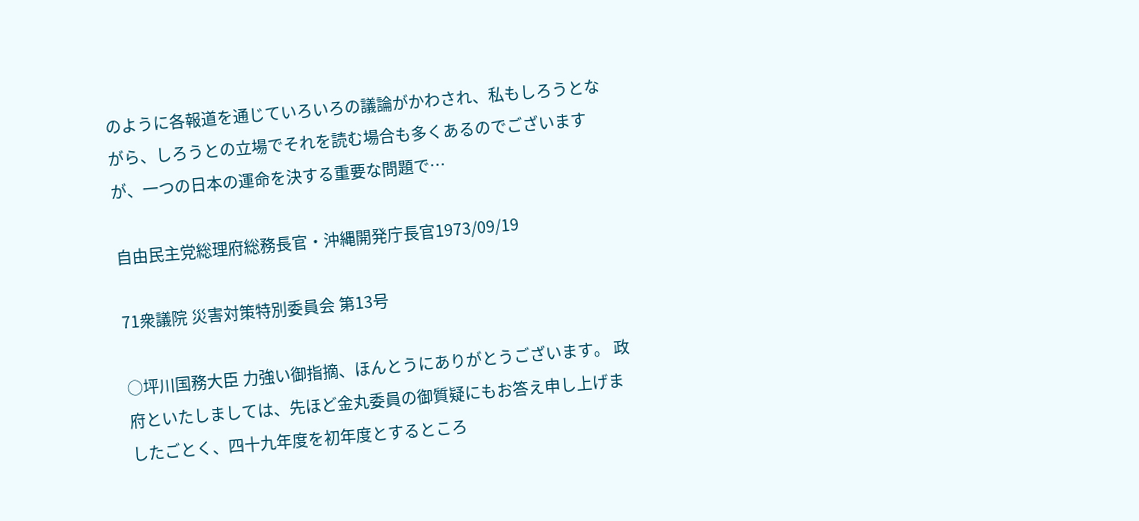のように各報道を通じていろいろの議論がかわされ、私もしろうとながら、しろうとの立場でそれを読む場合も多くあるのでございますが、一つの日本の運命を決する重要な問題で…

自由民主党総理府総務長官・沖縄開発庁長官1973/09/19

71衆議院 災害対策特別委員会 第13号

○坪川国務大臣 力強い御指摘、ほんとうにありがとうございます。 政府といたしましては、先ほど金丸委員の御質疑にもお答え申し上げましたごとく、四十九年度を初年度とするところ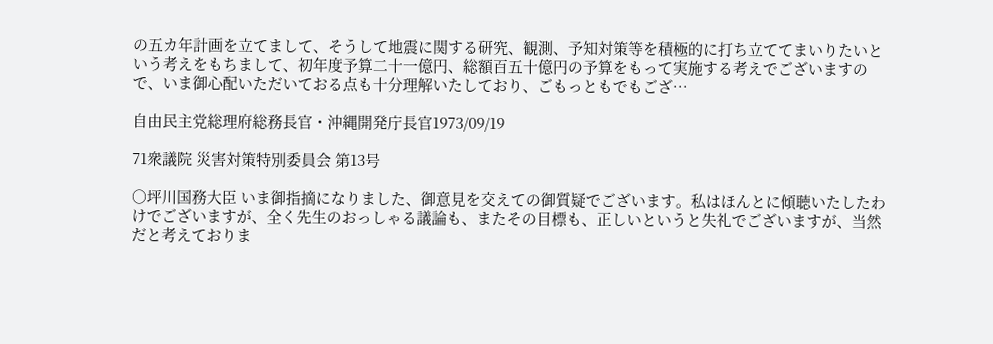の五カ年計画を立てまして、そうして地震に関する研究、観測、予知対策等を積極的に打ち立ててまいりたいという考えをもちまして、初年度予算二十一億円、総額百五十億円の予算をもって実施する考えでございますので、いま御心配いただいておる点も十分理解いたしており、ごもっともでもござ…

自由民主党総理府総務長官・沖縄開発庁長官1973/09/19

71衆議院 災害対策特別委員会 第13号

○坪川国務大臣 いま御指摘になりました、御意見を交えての御質疑でございます。私はほんとに傾聴いたしたわけでございますが、全く先生のおっしゃる議論も、またその目標も、正しいというと失礼でございますが、当然だと考えておりま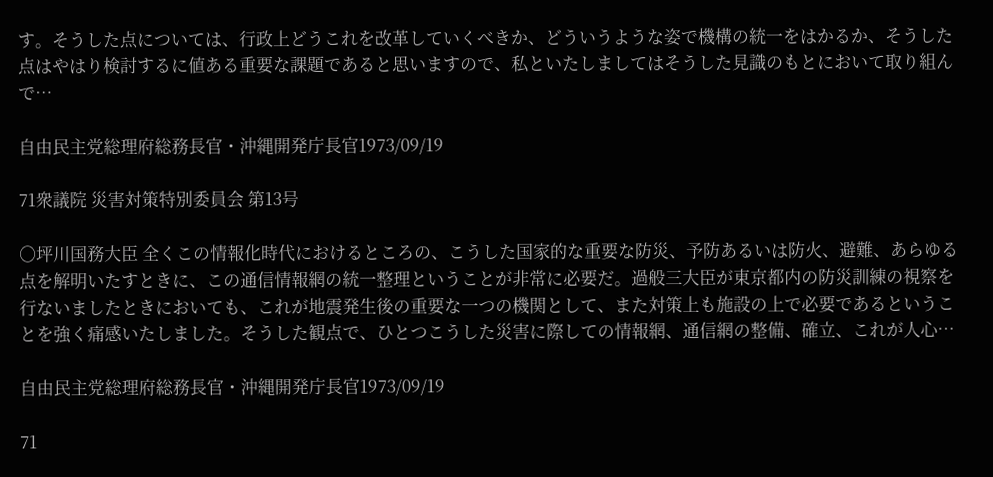す。そうした点については、行政上どうこれを改革していくべきか、どういうような姿で機構の統一をはかるか、そうした点はやはり検討するに値ある重要な課題であると思いますので、私といたしましてはそうした見識のもとにおいて取り組んで…

自由民主党総理府総務長官・沖縄開発庁長官1973/09/19

71衆議院 災害対策特別委員会 第13号

○坪川国務大臣 全くこの情報化時代におけるところの、こうした国家的な重要な防災、予防あるいは防火、避難、あらゆる点を解明いたすときに、この通信情報網の統一整理ということが非常に必要だ。過般三大臣が東京都内の防災訓練の視察を行ないましたときにおいても、これが地震発生後の重要な一つの機関として、また対策上も施設の上で必要であるということを強く痛感いたしました。そうした観点で、ひとつこうした災害に際しての情報網、通信網の整備、確立、これが人心…

自由民主党総理府総務長官・沖縄開発庁長官1973/09/19

71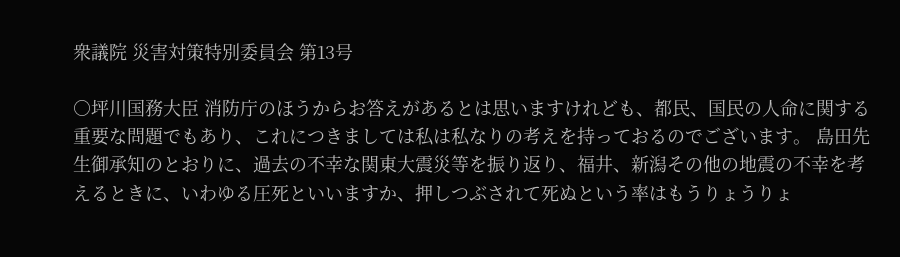衆議院 災害対策特別委員会 第13号

○坪川国務大臣 消防庁のほうからお答えがあるとは思いますけれども、都民、国民の人命に関する重要な問題でもあり、これにつきましては私は私なりの考えを持っておるのでございます。 島田先生御承知のとおりに、過去の不幸な関東大震災等を振り返り、福井、新潟その他の地震の不幸を考えるときに、いわゆる圧死といいますか、押しつぶされて死ぬという率はもうりょうりょ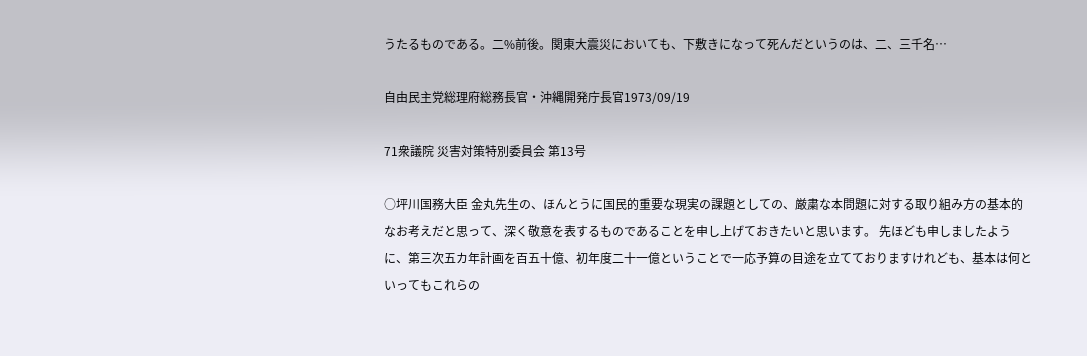うたるものである。二%前後。関東大震災においても、下敷きになって死んだというのは、二、三千名…

自由民主党総理府総務長官・沖縄開発庁長官1973/09/19

71衆議院 災害対策特別委員会 第13号

○坪川国務大臣 金丸先生の、ほんとうに国民的重要な現実の課題としての、厳粛な本問題に対する取り組み方の基本的なお考えだと思って、深く敬意を表するものであることを申し上げておきたいと思います。 先ほども申しましたように、第三次五カ年計画を百五十億、初年度二十一億ということで一応予算の目途を立てておりますけれども、基本は何といってもこれらの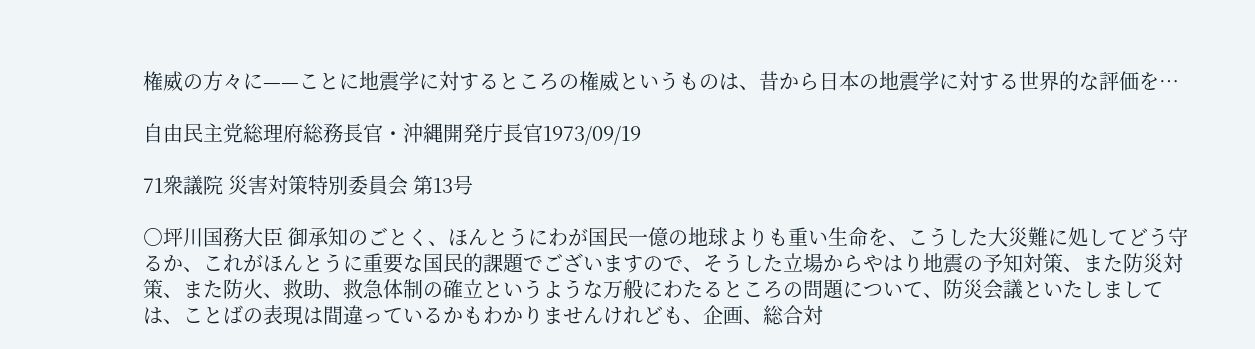権威の方々に——ことに地震学に対するところの権威というものは、昔から日本の地震学に対する世界的な評価を…

自由民主党総理府総務長官・沖縄開発庁長官1973/09/19

71衆議院 災害対策特別委員会 第13号

○坪川国務大臣 御承知のごとく、ほんとうにわが国民一億の地球よりも重い生命を、こうした大災難に処してどう守るか、これがほんとうに重要な国民的課題でございますので、そうした立場からやはり地震の予知対策、また防災対策、また防火、救助、救急体制の確立というような万般にわたるところの問題について、防災会議といたしましては、ことばの表現は間違っているかもわかりませんけれども、企画、総合対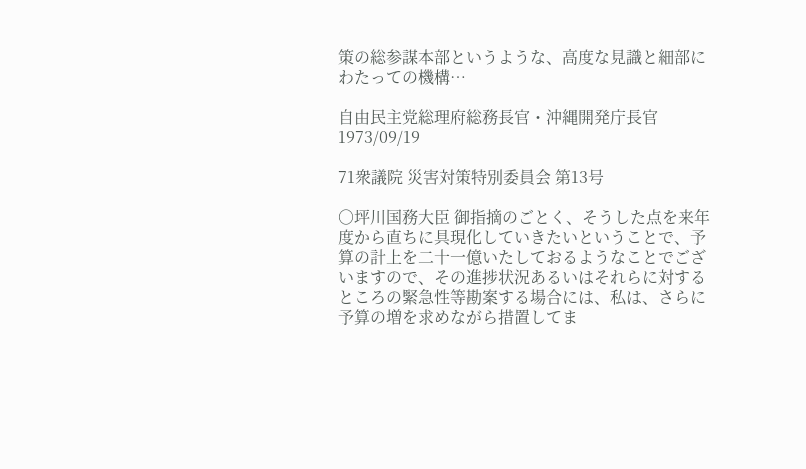策の総参謀本部というような、高度な見識と細部にわたっての機構…

自由民主党総理府総務長官・沖縄開発庁長官1973/09/19

71衆議院 災害対策特別委員会 第13号

○坪川国務大臣 御指摘のごとく、そうした点を来年度から直ちに具現化していきたいということで、予算の計上を二十一億いたしておるようなことでございますので、その進捗状況あるいはそれらに対するところの緊急性等勘案する場合には、私は、さらに予算の増を求めながら措置してま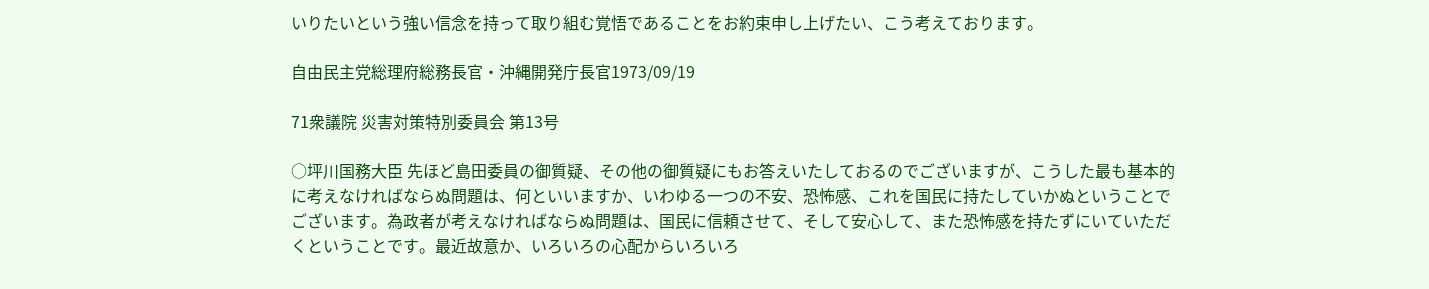いりたいという強い信念を持って取り組む覚悟であることをお約束申し上げたい、こう考えております。

自由民主党総理府総務長官・沖縄開発庁長官1973/09/19

71衆議院 災害対策特別委員会 第13号

○坪川国務大臣 先ほど島田委員の御質疑、その他の御質疑にもお答えいたしておるのでございますが、こうした最も基本的に考えなければならぬ問題は、何といいますか、いわゆる一つの不安、恐怖感、これを国民に持たしていかぬということでございます。為政者が考えなければならぬ問題は、国民に信頼させて、そして安心して、また恐怖感を持たずにいていただくということです。最近故意か、いろいろの心配からいろいろ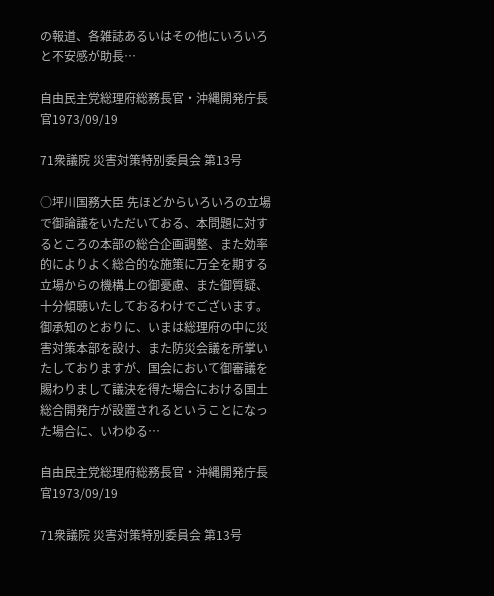の報道、各雑誌あるいはその他にいろいろと不安感が助長…

自由民主党総理府総務長官・沖縄開発庁長官1973/09/19

71衆議院 災害対策特別委員会 第13号

○坪川国務大臣 先ほどからいろいろの立場で御論議をいただいておる、本問題に対するところの本部の総合企画調整、また効率的によりよく総合的な施策に万全を期する立場からの機構上の御憂慮、また御質疑、十分傾聴いたしておるわけでございます。 御承知のとおりに、いまは総理府の中に災害対策本部を設け、また防災会議を所掌いたしておりますが、国会において御審議を賜わりまして議決を得た場合における国土総合開発庁が設置されるということになった場合に、いわゆる…

自由民主党総理府総務長官・沖縄開発庁長官1973/09/19

71衆議院 災害対策特別委員会 第13号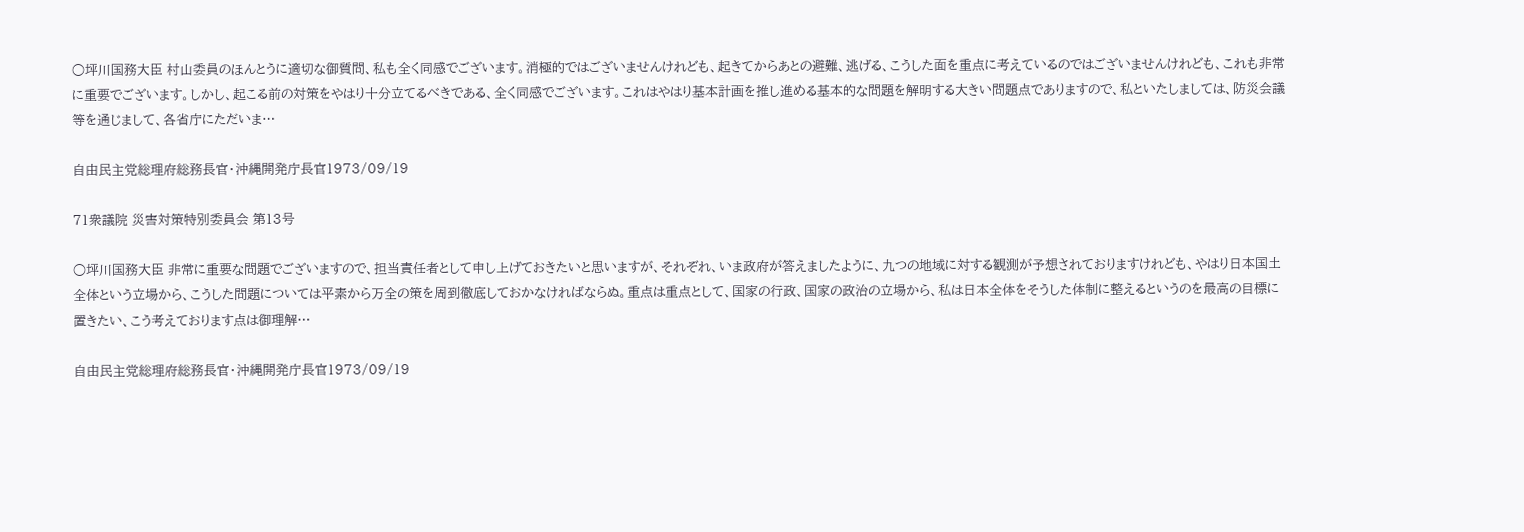○坪川国務大臣 村山委員のほんとうに適切な御質問、私も全く同感でございます。消極的ではございませんけれども、起きてからあとの避難、逃げる、こうした面を重点に考えているのではございませんけれども、これも非常に重要でございます。しかし、起こる前の対策をやはり十分立てるべきである、全く同感でございます。これはやはり基本計画を推し進める基本的な問題を解明する大きい問題点でありますので、私といたしましては、防災会議等を通じまして、各省庁にただいま…

自由民主党総理府総務長官・沖縄開発庁長官1973/09/19

71衆議院 災害対策特別委員会 第13号

○坪川国務大臣 非常に重要な問題でございますので、担当責任者として申し上げておきたいと思いますが、それぞれ、いま政府が答えましたように、九つの地域に対する観測が予想されておりますけれども、やはり日本国土全体という立場から、こうした問題については平素から万全の策を周到徹底しておかなければならぬ。重点は重点として、国家の行政、国家の政治の立場から、私は日本全体をそうした体制に整えるというのを最高の目標に置きたい、こう考えております点は御理解…

自由民主党総理府総務長官・沖縄開発庁長官1973/09/19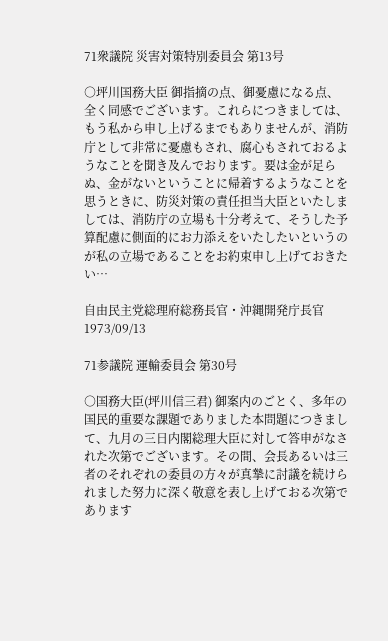71衆議院 災害対策特別委員会 第13号

○坪川国務大臣 御指摘の点、御憂慮になる点、全く同感でございます。これらにつきましては、もう私から申し上げるまでもありませんが、消防庁として非常に憂慮もされ、腐心もされておるようなことを聞き及んでおります。要は金が足らぬ、金がないということに帰着するようなことを思うときに、防災対策の責任担当大臣といたしましては、消防庁の立場も十分考えて、そうした予算配慮に側面的にお力添えをいたしたいというのが私の立場であることをお約束申し上げておきたい…

自由民主党総理府総務長官・沖縄開発庁長官1973/09/13

71参議院 運輸委員会 第30号

○国務大臣(坪川信三君) 御案内のごとく、多年の国民的重要な課題でありました本問題につきまして、九月の三日内閣総理大臣に対して答申がなされた次第でございます。その間、会長あるいは三者のそれぞれの委員の方々が真摯に討議を続けられました努力に深く敬意を表し上げておる次第であります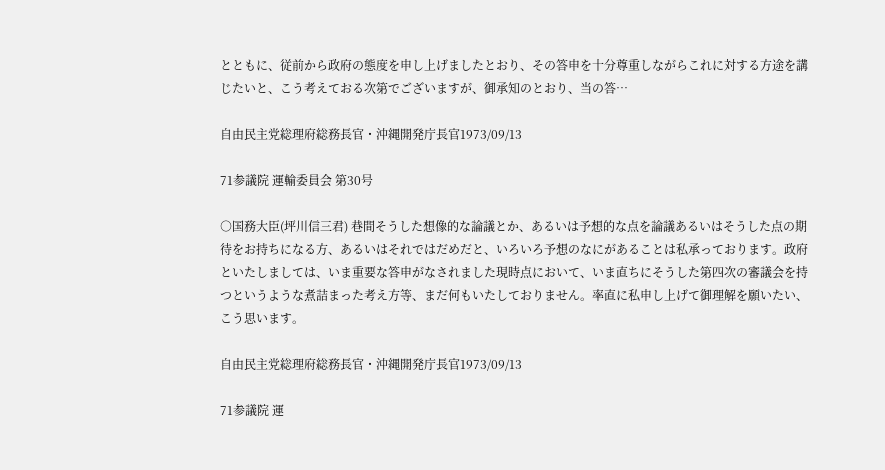とともに、従前から政府の態度を申し上げましたとおり、その答申を十分尊重しながらこれに対する方途を講じたいと、こう考えておる次第でございますが、御承知のとおり、当の答…

自由民主党総理府総務長官・沖縄開発庁長官1973/09/13

71参議院 運輸委員会 第30号

○国務大臣(坪川信三君) 巷間そうした想像的な論議とか、あるいは予想的な点を論議あるいはそうした点の期待をお持ちになる方、あるいはそれではだめだと、いろいろ予想のなにがあることは私承っております。政府といたしましては、いま重要な答申がなされました現時点において、いま直ちにそうした第四次の審議会を持つというような煮詰まった考え方等、まだ何もいたしておりません。率直に私申し上げて御理解を願いたい、こう思います。

自由民主党総理府総務長官・沖縄開発庁長官1973/09/13

71参議院 運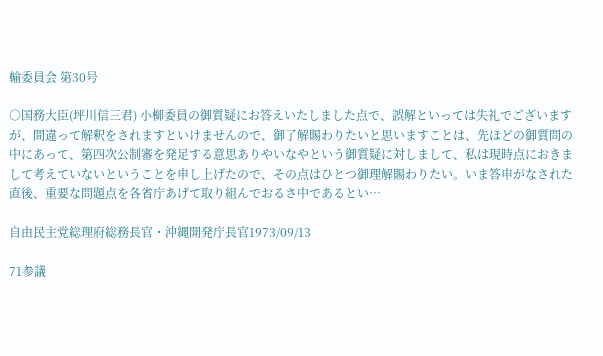輸委員会 第30号

○国務大臣(坪川信三君) 小柳委員の御質疑にお答えいたしました点で、誤解といっては失礼でございますが、間違って解釈をされますといけませんので、御了解賜わりたいと思いますことは、先ほどの御質問の中にあって、第四次公制審を発足する意思ありやいなやという御質疑に対しまして、私は現時点におきまして考えていないということを申し上げたので、その点はひとつ御理解賜わりたい。いま答申がなされた直後、重要な問題点を各省庁あげて取り組んでおるさ中であるとい…

自由民主党総理府総務長官・沖縄開発庁長官1973/09/13

71参議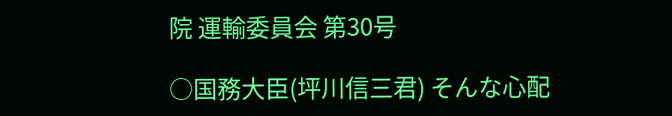院 運輸委員会 第30号

○国務大臣(坪川信三君) そんな心配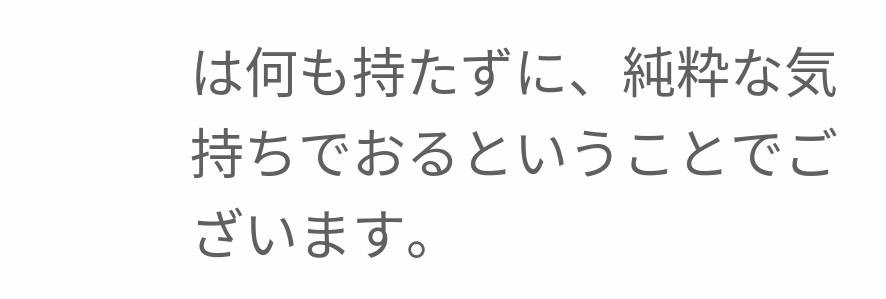は何も持たずに、純粋な気持ちでおるということでございます。